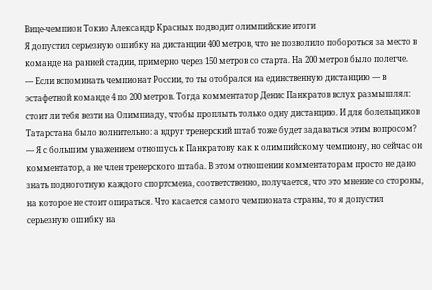Вице-чемпион Токио Александр Красных подводит олимпийские итоги
Я допустил серьезную ошибку на дистанции 400 метров, что не позволило побороться за место в команде на ранней стадии, примерно через 150 метров со старта. На 200 метров было полегче.
— Если вспоминать чемпионат России, то ты отобрался на единственную дистанцию — в эстафетной команде 4 по 200 метров. Тогда комментатор Денис Панкратов вслух размышлял: стоит ли тебя везти на Олимпиаду, чтобы проплыть только одну дистанцию. И для болельщиков Татарстана было волнительно: а вдруг тренерский штаб тоже будет задаваться этим вопросом?
— Я с большим уважением отношусь к Панкратову как к олимпийскому чемпиону, но сейчас он комментатор, а не член тренерского штаба. В этом отношении комментаторам просто не дано знать подноготную каждого спортсмена, соответственно, получается, что это мнение со стороны, на которое не стоит опираться. Что касается самого чемпионата страны, то я допустил серьезную ошибку на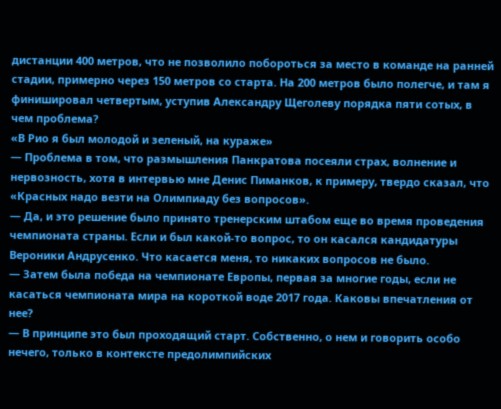дистанции 400 метров, что не позволило побороться за место в команде на ранней стадии, примерно через 150 метров со старта. На 200 метров было полегче, и там я финишировал четвертым, уступив Александру Щеголеву порядка пяти сотых, в чем проблема?
«В Рио я был молодой и зеленый, на кураже»
— Проблема в том, что размышления Панкратова посеяли страх, волнение и нервозность, хотя в интервью мне Денис Пиманков, к примеру, твердо сказал, что «Красных надо везти на Олимпиаду без вопросов».
— Да, и это решение было принято тренерским штабом еще во время проведения чемпионата страны. Если и был какой-то вопрос, то он касался кандидатуры Вероники Андрусенко. Что касается меня, то никаких вопросов не было.
— Затем была победа на чемпионате Европы, первая за многие годы, если не касаться чемпионата мира на короткой воде 2017 года. Каковы впечатления от нее?
— В принципе это был проходящий старт. Собственно, о нем и говорить особо нечего, только в контексте предолимпийских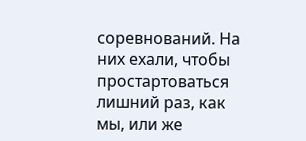соревнований. На них ехали, чтобы простартоваться лишний раз, как мы, или же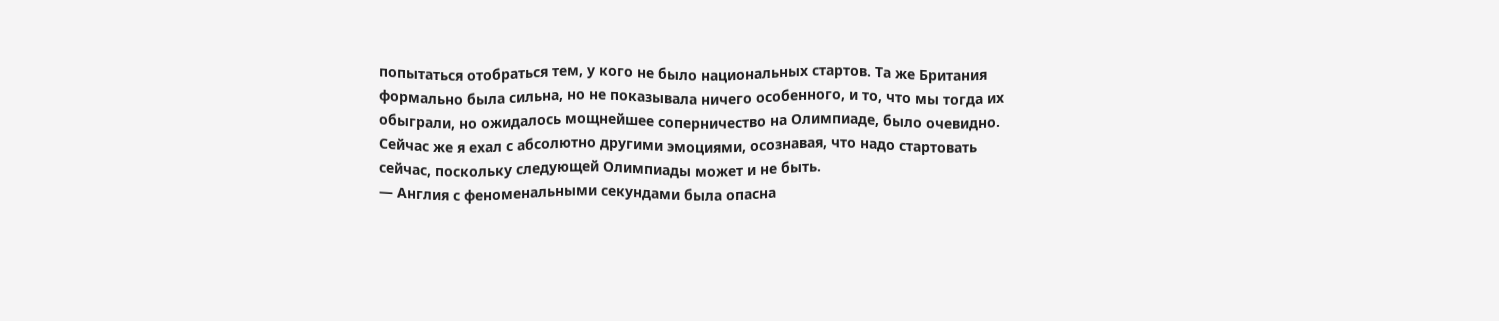попытаться отобраться тем, у кого не было национальных стартов. Та же Британия формально была сильна, но не показывала ничего особенного, и то, что мы тогда их обыграли, но ожидалось мощнейшее соперничество на Олимпиаде, было очевидно.
Сейчас же я ехал с абсолютно другими эмоциями, осознавая, что надо стартовать сейчас, поскольку следующей Олимпиады может и не быть.
— Англия с феноменальными секундами была опасна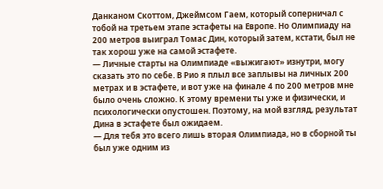Данканом Скоттом, Джеймсом Гаем, который соперничал с тобой на третьем этапе эстафеты на Европе. Но Олимпиаду на 200 метров выиграл Томас Дин, который затем, кстати, был не так хорош уже на самой эстафете.
— Личные старты на Олимпиаде «выжигают» изнутри, могу сказать это по себе. В Рио я плыл все заплывы на личных 200 метрах и в эстафете, и вот уже на финале 4 по 200 метров мне было очень сложно. К этому времени ты уже и физически, и психологически опустошен. Поэтому, на мой взгляд, результат Дина в эстафете был ожидаем.
— Для тебя это всего лишь вторая Олимпиада, но в сборной ты был уже одним из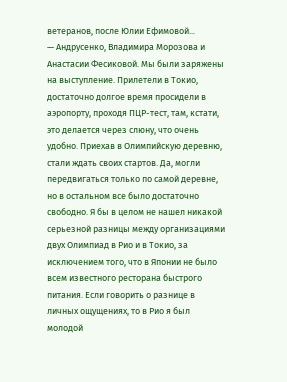ветеранов, после Юлии Ефимовой...
— Андрусенко, Владимира Морозова и Анастасии Фесиковой. Мы были заряжены на выступление. Прилетели в Токио, достаточно долгое время просидели в аэропорту, проходя ПЦР-тест, там, кстати, это делается через слюну, что очень удобно. Приехав в Олимпийскую деревню, стали ждать своих стартов. Да, могли передвигаться только по самой деревне, но в остальном все было достаточно свободно. Я бы в целом не нашел никакой серьезной разницы между организациями двух Олимпиад в Рио и в Токио, за исключением того, что в Японии не было всем известного ресторана быстрого питания. Если говорить о разнице в личных ощущениях, то в Рио я был молодой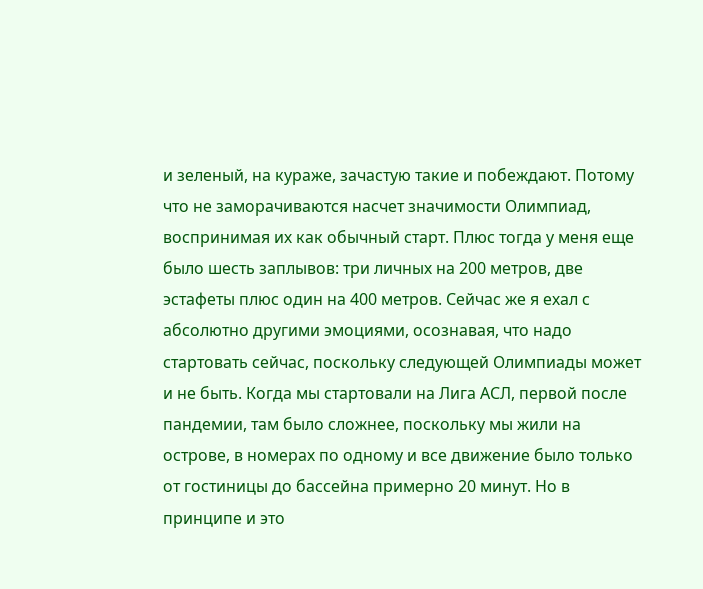и зеленый, на кураже, зачастую такие и побеждают. Потому что не заморачиваются насчет значимости Олимпиад, воспринимая их как обычный старт. Плюс тогда у меня еще было шесть заплывов: три личных на 200 метров, две эстафеты плюс один на 400 метров. Сейчас же я ехал с абсолютно другими эмоциями, осознавая, что надо стартовать сейчас, поскольку следующей Олимпиады может и не быть. Когда мы стартовали на Лига АСЛ, первой после пандемии, там было сложнее, поскольку мы жили на острове, в номерах по одному и все движение было только от гостиницы до бассейна примерно 20 минут. Но в принципе и это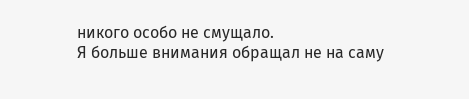никого особо не смущало.
Я больше внимания обращал не на саму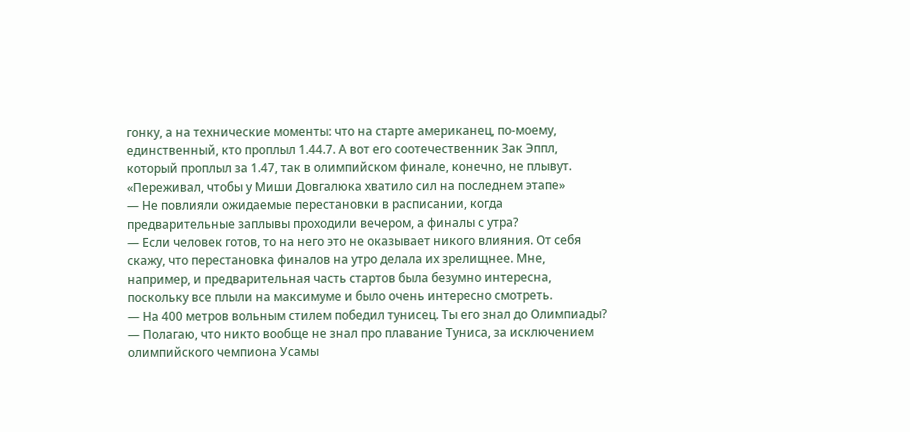гонку, а на технические моменты: что на старте американец, по-моему, единственный, кто проплыл 1.44.7. А вот его соотечественник Зак Эппл, который проплыл за 1.47, так в олимпийском финале, конечно, не плывут.
«Переживал, чтобы у Миши Довгалюка хватило сил на последнем этапе»
— Не повлияли ожидаемые перестановки в расписании, когда предварительные заплывы проходили вечером, а финалы с утра?
— Если человек готов, то на него это не оказывает никого влияния. От себя скажу, что перестановка финалов на утро делала их зрелищнее. Мне, например, и предварительная часть стартов была безумно интересна, поскольку все плыли на максимуме и было очень интересно смотреть.
— На 400 метров вольным стилем победил тунисец. Ты его знал до Олимпиады?
— Полагаю, что никто вообще не знал про плавание Туниса, за исключением олимпийского чемпиона Усамы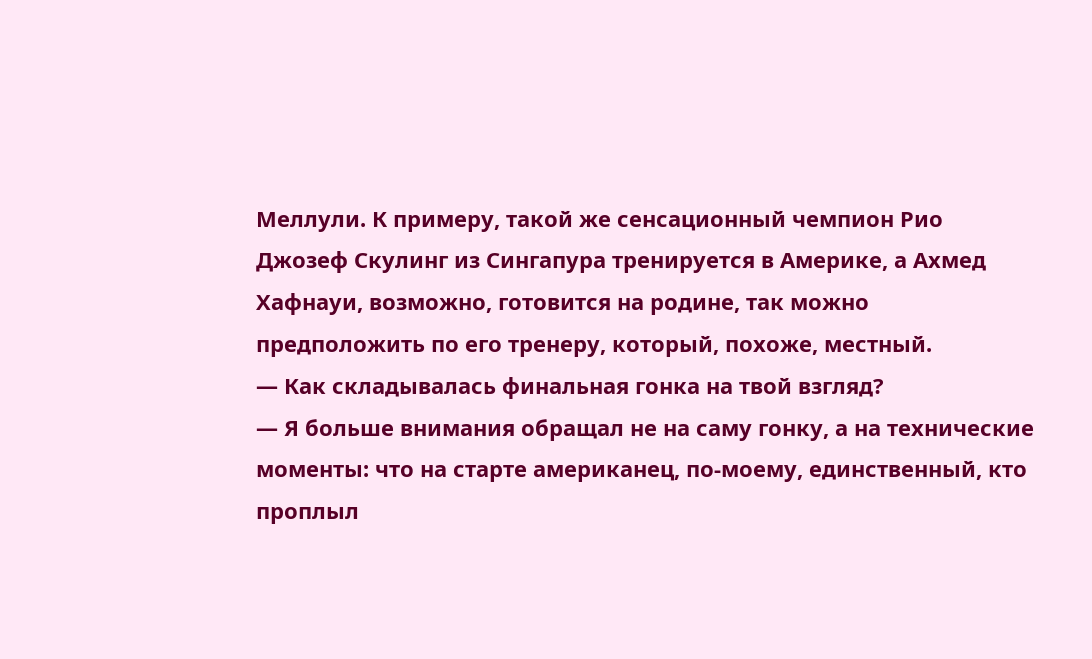Меллули. К примеру, такой же сенсационный чемпион Рио Джозеф Скулинг из Сингапура тренируется в Америке, а Ахмед Хафнауи, возможно, готовится на родине, так можно предположить по его тренеру, который, похоже, местный.
— Как складывалась финальная гонка на твой взгляд?
— Я больше внимания обращал не на саму гонку, а на технические моменты: что на старте американец, по-моему, единственный, кто проплыл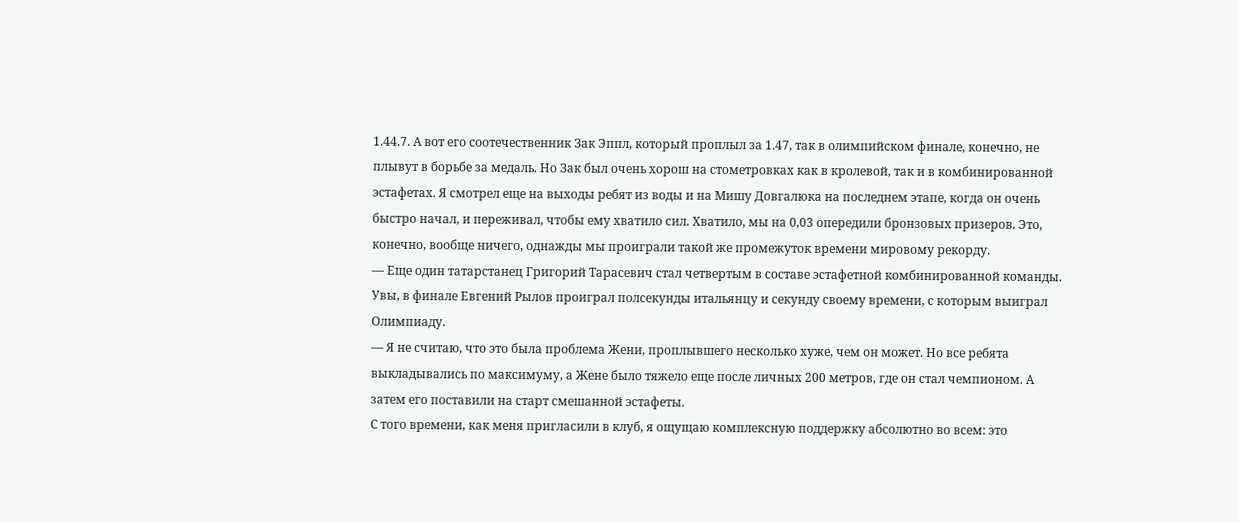1.44.7. А вот его соотечественник Зак Эппл, который проплыл за 1.47, так в олимпийском финале, конечно, не плывут в борьбе за медаль. Но Зак был очень хорош на стометровках как в кролевой, так и в комбинированной эстафетах. Я смотрел еще на выходы ребят из воды и на Мишу Довгалюка на последнем этапе, когда он очень быстро начал, и переживал, чтобы ему хватило сил. Хватило, мы на 0,03 опередили бронзовых призеров. Это, конечно, вообще ничего, однажды мы проиграли такой же промежуток времени мировому рекорду.
— Еще один татарстанец Григорий Тарасевич стал четвертым в составе эстафетной комбинированной команды. Увы, в финале Евгений Рылов проиграл полсекунды итальянцу и секунду своему времени, с которым выиграл Олимпиаду.
— Я не считаю, что это была проблема Жени, проплывшего несколько хуже, чем он может. Но все ребята выкладывались по максимуму, а Жене было тяжело еще после личных 200 метров, где он стал чемпионом. А затем его поставили на старт смешанной эстафеты.
С того времени, как меня пригласили в клуб, я ощущаю комплексную поддержку абсолютно во всем: это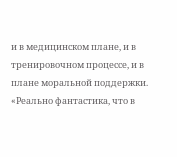и в медицинском плане, и в тренировочном процессе, и в плане моральной поддержки.
«Реально фантастика, что в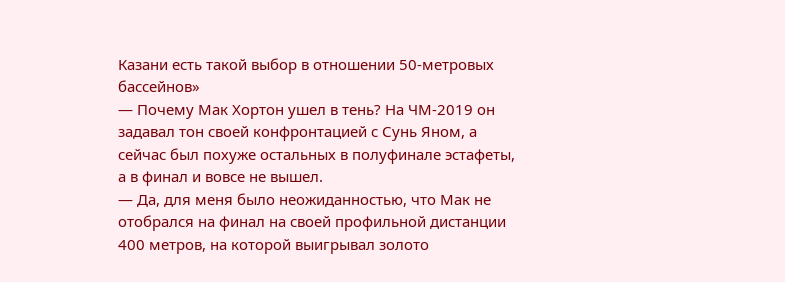Казани есть такой выбор в отношении 50-метровых бассейнов»
— Почему Мак Хортон ушел в тень? На ЧМ-2019 он задавал тон своей конфронтацией с Сунь Яном, а сейчас был похуже остальных в полуфинале эстафеты, а в финал и вовсе не вышел.
— Да, для меня было неожиданностью, что Мак не отобрался на финал на своей профильной дистанции 400 метров, на которой выигрывал золото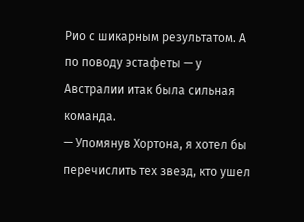Рио с шикарным результатом. А по поводу эстафеты — у Австралии итак была сильная команда.
— Упомянув Хортона, я хотел бы перечислить тех звезд, кто ушел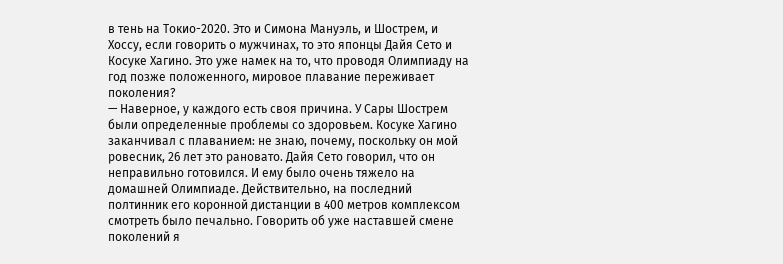в тень на Токио-2020. Это и Симона Мануэль, и Шострем, и Хоссу, если говорить о мужчинах, то это японцы Дайя Сето и Косуке Хагино. Это уже намек на то, что проводя Олимпиаду на год позже положенного, мировое плавание переживает поколения?
— Наверное, у каждого есть своя причина. У Сары Шострем были определенные проблемы со здоровьем. Косуке Хагино заканчивал с плаванием: не знаю, почему, поскольку он мой ровесник, 26 лет это рановато. Дайя Сето говорил, что он неправильно готовился. И ему было очень тяжело на домашней Олимпиаде. Действительно, на последний полтинник его коронной дистанции в 400 метров комплексом смотреть было печально. Говорить об уже наставшей смене поколений я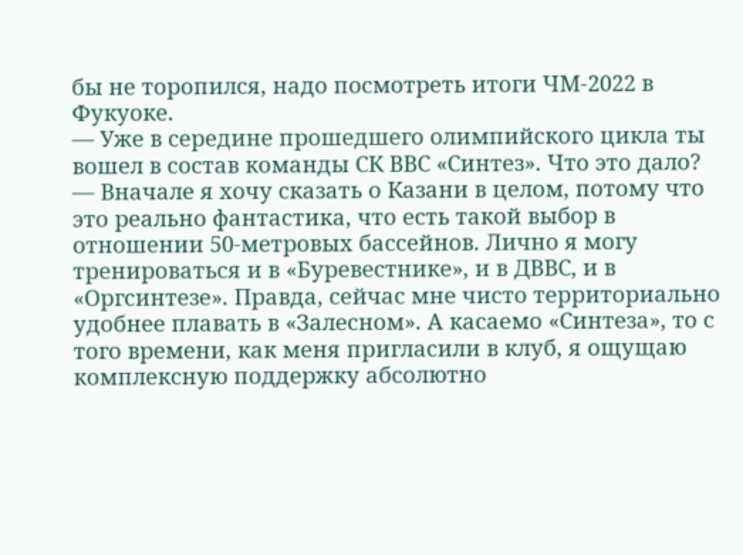бы не торопился, надо посмотреть итоги ЧМ-2022 в Фукуоке.
— Уже в середине прошедшего олимпийского цикла ты вошел в состав команды СК ВВС «Синтез». Что это дало?
— Вначале я хочу сказать о Казани в целом, потому что это реально фантастика, что есть такой выбор в отношении 50-метровых бассейнов. Лично я могу тренироваться и в «Буревестнике», и в ДВВС, и в «Оргсинтезе». Правда, сейчас мне чисто территориально удобнее плавать в «Залесном». А касаемо «Синтеза», то с того времени, как меня пригласили в клуб, я ощущаю комплексную поддержку абсолютно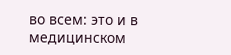во всем: это и в медицинском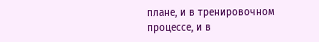плане, и в тренировочном процессе, и в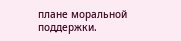плане моральной поддержки.